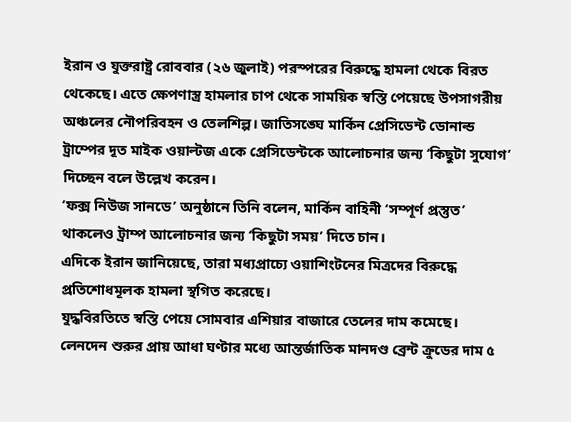ইরান ও যুক্তরাষ্ট্র রোববার (২৬ জুলাই) পরস্পরের বিরুদ্ধে হামলা থেকে বিরত থেকেছে। এতে ক্ষেপণাস্ত্র হামলার চাপ থেকে সাময়িক স্বস্তি পেয়েছে উপসাগরীয় অঞ্চলের নৌপরিবহন ও তেলশিল্প। জাতিসঙ্ঘে মার্কিন প্রেসিডেন্ট ডোনাল্ড ট্রাম্পের দূত মাইক ওয়াল্টজ একে প্রেসিডেন্টকে আলোচনার জন্য ‘কিছুটা সুযোগ’ দিচ্ছেন বলে উল্লেখ করেন।
‘ফক্স নিউজ সানডে’ অনুষ্ঠানে তিনি বলেন, মার্কিন বাহিনী ‘সম্পূর্ণ প্রস্তুত’ থাকলেও ট্রাম্প আলোচনার জন্য ‘কিছুটা সময়’ দিতে চান।
এদিকে ইরান জানিয়েছে, তারা মধ্যপ্রাচ্যে ওয়াশিংটনের মিত্রদের বিরুদ্ধে প্রতিশোধমূলক হামলা স্থগিত করেছে।
যুদ্ধবিরতিতে স্বস্তি পেয়ে সোমবার এশিয়ার বাজারে তেলের দাম কমেছে।
লেনদেন শুরুর প্রায় আধা ঘণ্টার মধ্যে আন্তর্জাতিক মানদণ্ড ব্রেন্ট ক্রুডের দাম ৫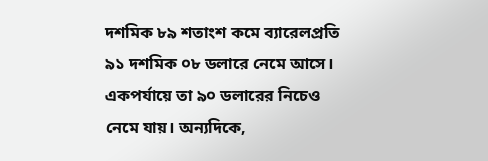দশমিক ৮৯ শতাংশ কমে ব্যারেলপ্রতি ৯১ দশমিক ০৮ ডলারে নেমে আসে। একপর্যায়ে তা ৯০ ডলারের নিচেও নেমে যায়। অন্যদিকে,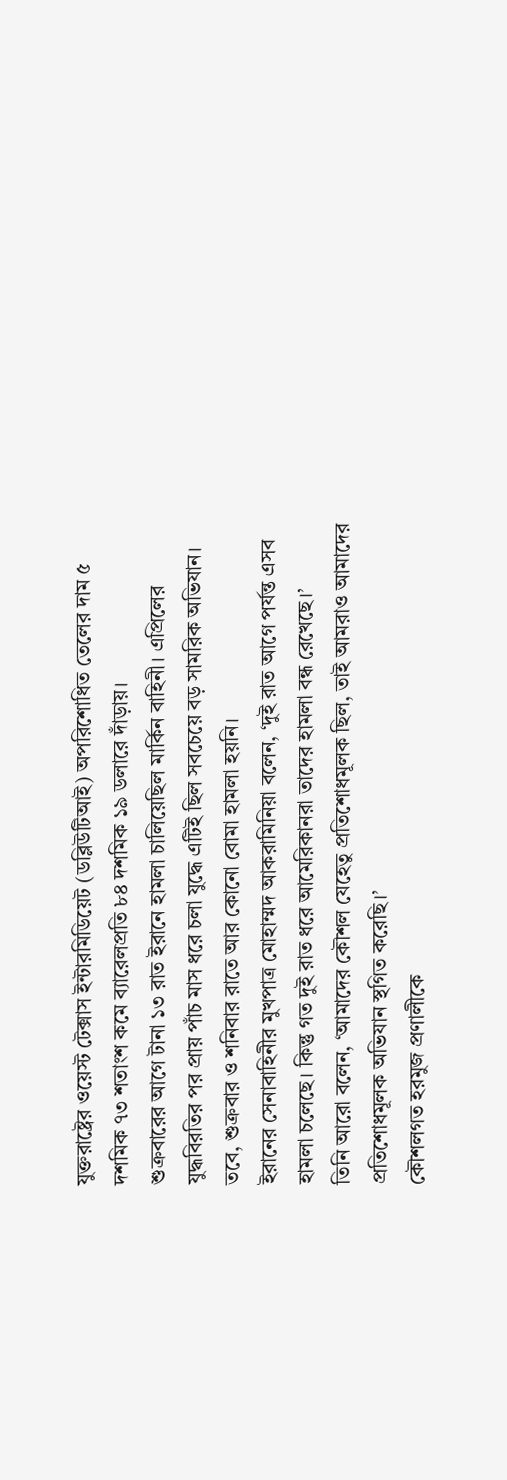যুক্তরাষ্ট্রের ওয়েস্ট টেক্সাস ইন্টারমিডিয়েট (ডব্লিউটিআই) অপরিশোধিত তেলের দাম ৫ দশমিক ৭৩ শতাংশ কমে ব্যারেলপ্রতি ৮৪ দশমিক ১৯ ডলারে দাঁড়ায়।
শুক্রবারের আগে টানা ১৩ রাত ইরানে হামলা চালিয়েছিল মার্কিন বাহিনী। এপ্রিলের যুদ্ধবিরতির পর প্রায় পাঁচ মাস ধরে চলা যুদ্ধে এটিই ছিল সবচেয়ে বড় সামরিক অভিযান। তবে, শুক্রবার ও শনিবার রাতে আর কোনো বোমা হামলা হয়নি।
ইরানের সেনাবাহিনীর মুখপাত্র মোহাম্মদ আকরামিনিয়া বলেন, ‘দুই রাত আগে পর্যন্ত এসব হামলা চলেছে। কিন্তু গত দুই রাত ধরে আমেরিকানরা তাদের হামলা বন্ধ রেখেছে।’
তিনি আরো বলেন, ‘আমাদের কৌশল যেহেতু প্রতিশোধমূলক ছিল, তাই আমরাও আমাদের প্রতিশোধমূলক অভিযান স্থগিত করেছি।’
কৌশলগত হরমুজ প্রণালীকে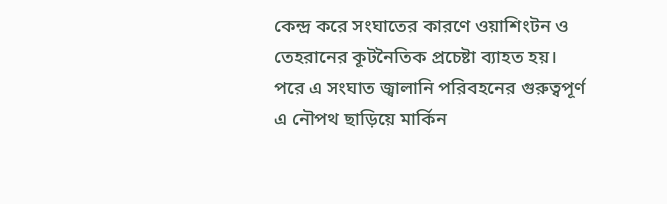কেন্দ্র করে সংঘাতের কারণে ওয়াশিংটন ও তেহরানের কূটনৈতিক প্রচেষ্টা ব্যাহত হয়। পরে এ সংঘাত জ্বালানি পরিবহনের গুরুত্বপূর্ণ এ নৌপথ ছাড়িয়ে মার্কিন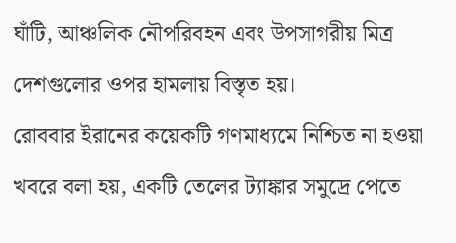ঘাঁটি, আঞ্চলিক নৌপরিবহন এবং উপসাগরীয় মিত্র দেশগুলোর ওপর হামলায় বিস্তৃত হয়।
রোববার ইরানের কয়েকটি গণমাধ্যমে নিশ্চিত না হওয়া খবরে বলা হয়, একটি তেলের ট্যাঙ্কার সমুদ্রে পেতে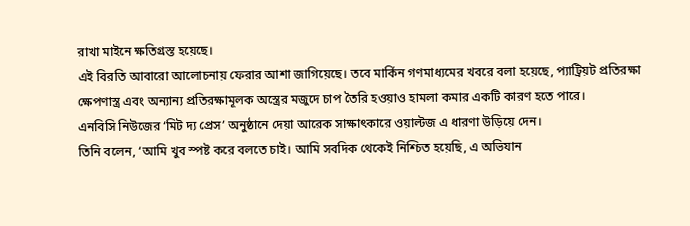রাখা মাইনে ক্ষতিগ্রস্ত হয়েছে।
এই বিরতি আবারো আলোচনায় ফেরার আশা জাগিয়েছে। তবে মার্কিন গণমাধ্যমের খবরে বলা হয়েছে, প্যাট্রিয়ট প্রতিরক্ষা ক্ষেপণাস্ত্র এবং অন্যান্য প্রতিরক্ষামূলক অস্ত্রের মজুদে চাপ তৈরি হওয়াও হামলা কমার একটি কারণ হতে পারে।
এনবিসি নিউজের ‘মিট দ্য প্রেস’ অনুষ্ঠানে দেয়া আরেক সাক্ষাৎকারে ওয়াল্টজ এ ধারণা উড়িয়ে দেন।
তিনি বলেন, ‘আমি খুব স্পষ্ট করে বলতে চাই। আমি সবদিক থেকেই নিশ্চিত হয়েছি, এ অভিযান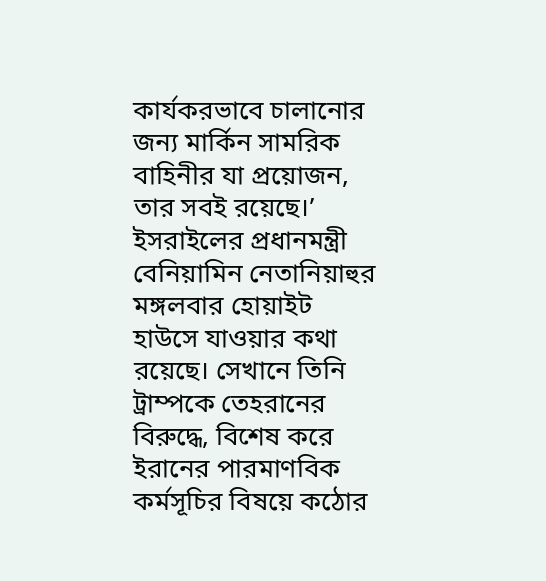কার্যকরভাবে চালানোর জন্য মার্কিন সামরিক বাহিনীর যা প্রয়োজন, তার সবই রয়েছে।’
ইসরাইলের প্রধানমন্ত্রী বেনিয়ামিন নেতানিয়াহুর মঙ্গলবার হোয়াইট হাউসে যাওয়ার কথা রয়েছে। সেখানে তিনি ট্রাম্পকে তেহরানের বিরুদ্ধে, বিশেষ করে ইরানের পারমাণবিক কর্মসূচির বিষয়ে কঠোর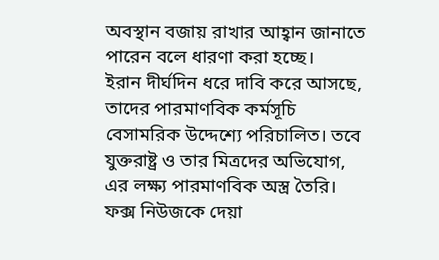অবস্থান বজায় রাখার আহ্বান জানাতে পারেন বলে ধারণা করা হচ্ছে।
ইরান দীর্ঘদিন ধরে দাবি করে আসছে, তাদের পারমাণবিক কর্মসূচি বেসামরিক উদ্দেশ্যে পরিচালিত। তবে যুক্তরাষ্ট্র ও তার মিত্রদের অভিযোগ, এর লক্ষ্য পারমাণবিক অস্ত্র তৈরি।
ফক্স নিউজকে দেয়া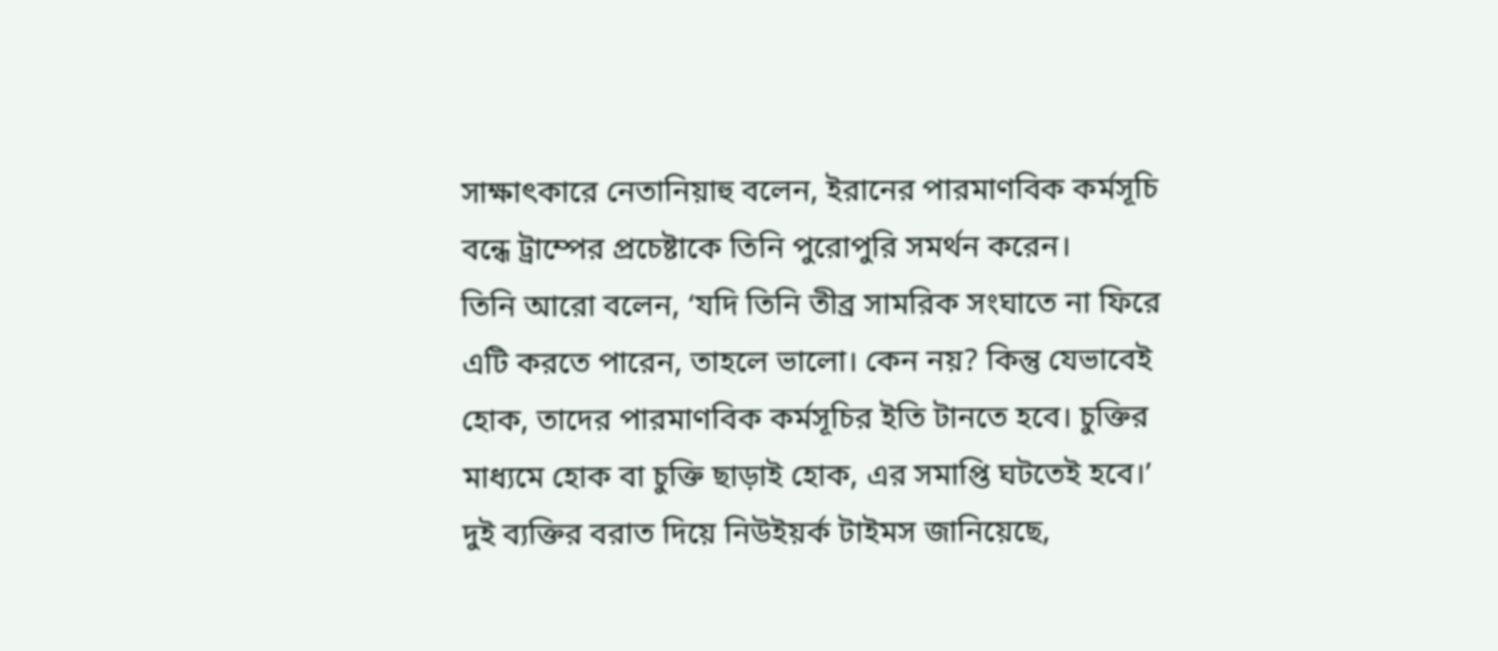সাক্ষাৎকারে নেতানিয়াহু বলেন, ইরানের পারমাণবিক কর্মসূচি বন্ধে ট্রাম্পের প্রচেষ্টাকে তিনি পুরোপুরি সমর্থন করেন।
তিনি আরো বলেন, ‘যদি তিনি তীব্র সামরিক সংঘাতে না ফিরে এটি করতে পারেন, তাহলে ভালো। কেন নয়? কিন্তু যেভাবেই হোক, তাদের পারমাণবিক কর্মসূচির ইতি টানতে হবে। চুক্তির মাধ্যমে হোক বা চুক্তি ছাড়াই হোক, এর সমাপ্তি ঘটতেই হবে।’
দুই ব্যক্তির বরাত দিয়ে নিউইয়র্ক টাইমস জানিয়েছে,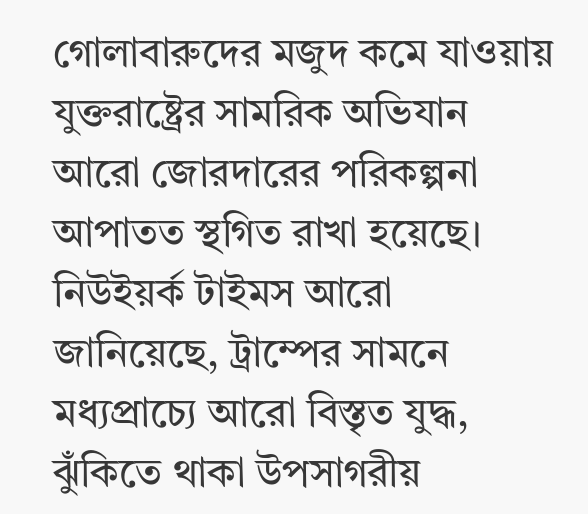গোলাবারুদের মজুদ কমে যাওয়ায় যুক্তরাষ্ট্রের সামরিক অভিযান আরো জোরদারের পরিকল্পনা আপাতত স্থগিত রাখা হয়েছে।
নিউইয়র্ক টাইমস আরো জানিয়েছে, ট্রাম্পের সামনে মধ্যপ্রাচ্যে আরো বিস্তৃত যুদ্ধ, ঝুঁকিতে থাকা উপসাগরীয়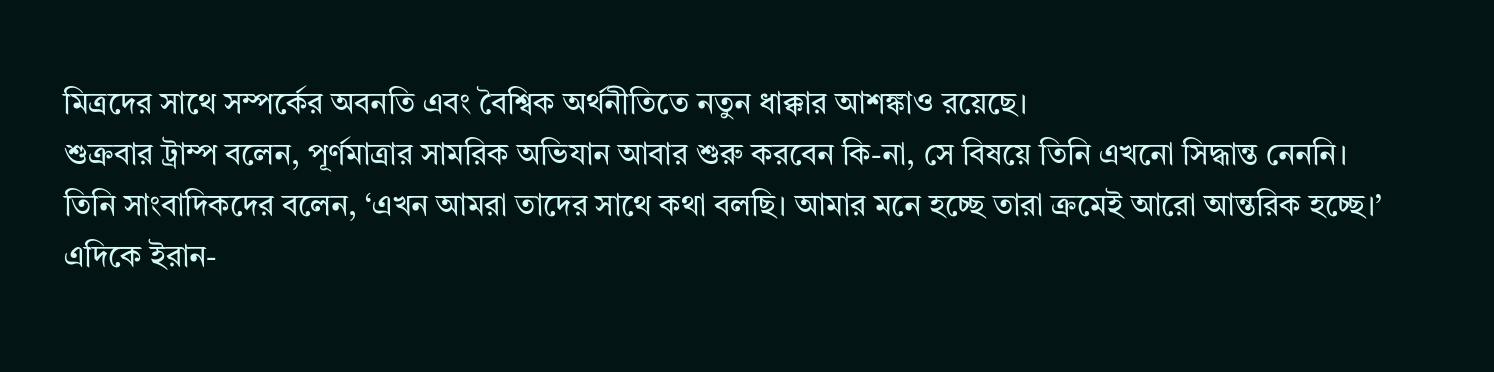মিত্রদের সাথে সম্পর্কের অবনতি এবং বৈশ্বিক অর্থনীতিতে নতুন ধাক্কার আশঙ্কাও রয়েছে।
শুক্রবার ট্রাম্প বলেন, পূর্ণমাত্রার সামরিক অভিযান আবার শুরু করবেন কি-না, সে বিষয়ে তিনি এখনো সিদ্ধান্ত নেননি।
তিনি সাংবাদিকদের বলেন, ‘এখন আমরা তাদের সাথে কথা বলছি। আমার মনে হচ্ছে তারা ক্রমেই আরো আন্তরিক হচ্ছে।’
এদিকে ইরান-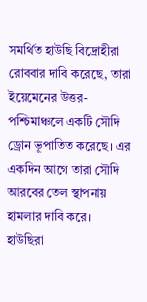সমর্থিত হাউছি বিদ্রোহীরা রোববার দাবি করেছে, তারা ইয়েমেনের উত্তর-পশ্চিমাঞ্চলে একটি সৌদি ড্রোন ভূপাতিত করেছে। এর একদিন আগে তারা সৌদি আরবের তেল স্থাপনায় হামলার দাবি করে।
হাউছিরা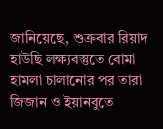জানিয়েছে, শুক্রবার রিয়াদ হাউছি লক্ষ্যবস্তুতে বোমা হামলা চালানোর পর তারা জিজান ও ইয়ানবুতে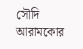সৌদি আরামকোর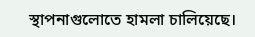স্থাপনাগুলোতে হামলা চালিয়েছে।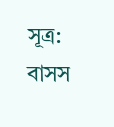সূত্র: বাসস